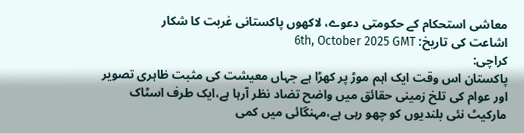معاشی استحکام کے حکومتی دعوے، لاکھوں پاکستانی غربت کا شکار
اشاعت کی تاریخ: 6th, October 2025 GMT
کراچی:
پاکستان اس وقت ایک اہم موڑ پر کھڑا ہے جہاں معیشت کی مثبت ظاہری تصویر اور عوام کی تلخ زمینی حقائق میں واضح تضاد نظر آرہا ہے،ایک طرف اسٹاک مارکیٹ نئی بلندیوں کو چھو رہی ہے،مہنگائی میں کمی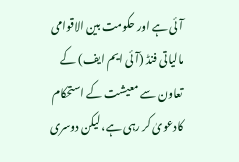آئی ہے اور حکومت بین الاقوامی مالیاتی فنڈ (آئی ایم ایف) کے تعاون سے معیشت کے استحکام کادعویٰ کر رہی ہے، لیکن دوسری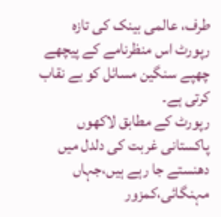طرف، عالمی بینک کی تازہ رپورٹ اس منظرنامے کے پیچھے چھپے سنگین مسائل کو بے نقاب کرتی ہے۔
رپورٹ کے مطابق لاکھوں پاکستانی غربت کی دلدل میں دھنستے جا رہے ہیں،جہاں مہنگائی،کمزور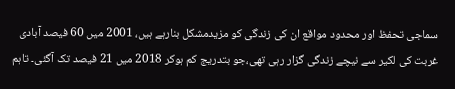سماجی تحفظ اور محدود مواقع ان کی زندگی کو مزیدمشکل بنارہے ہیں، 2001 میں 60 فیصد آبادی غربت کی لکیر سے نیچے زندگی گزار رہی تھی،جو بتدریج کم ہوکر 2018 میں 21 فیصد تک آگئی۔ تاہم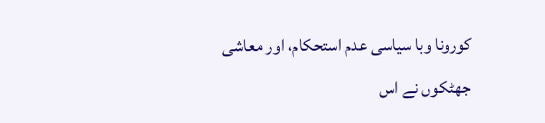کورونا وبا سیاسی عدم استحکام، اور معاشی جھٹکوں نے اس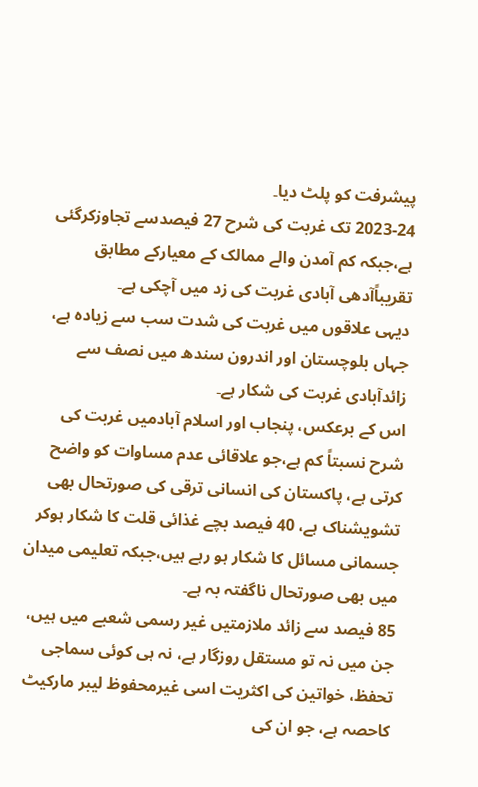پیشرفت کو پلٹ دیا۔
2023-24 تک غربت کی شرح 27 فیصدسے تجاوزکرگئی ہے،جبکہ کم آمدن والے ممالک کے معیارکے مطابق تقریباًآدھی آبادی غربت کی زد میں آچکی ہے۔
دیہی علاقوں میں غربت کی شدت سب سے زیادہ ہے، جہاں بلوچستان اور اندرون سندھ میں نصف سے زائدآبادی غربت کی شکار ہے۔
اس کے برعکس، پنجاب اور اسلام آبادمیں غربت کی شرح نسبتاً کم ہے،جو علاقائی عدم مساوات کو واضح کرتی ہے، پاکستان کی انسانی ترقی کی صورتحال بھی تشویشناک ہے، 40 فیصد بچے غذائی قلت کا شکار ہوکر جسمانی مسائل کا شکار ہو رہے ہیں،جبکہ تعلیمی میدان میں بھی صورتحال ناگفتہ بہ ہے۔
85 فیصد سے زائد ملازمتیں غیر رسمی شعبے میں ہیں، جن میں نہ تو مستقل روزگار ہے، نہ ہی کوئی سماجی تحفظ، خواتین کی اکثریت اسی غیرمحفوظ لیبر مارکیٹ کاحصہ ہے، جو ان کی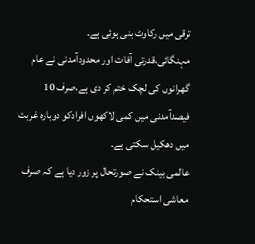ترقی میں رکاوٹ بنی ہوئی ہے۔
مہنگائی،قدرتی آفات اور محدودآمدنی نے عام گھرانوں کی لچک ختم کر دی ہے،صرف 10 فیصدآمدنی میں کمی لاکھوں افرادکو دوبارہ غربت میں دھکیل سکتی ہے۔
عالمی بینک نے صورتحال پر زور دیا ہے کہ صرف معاشی استحکام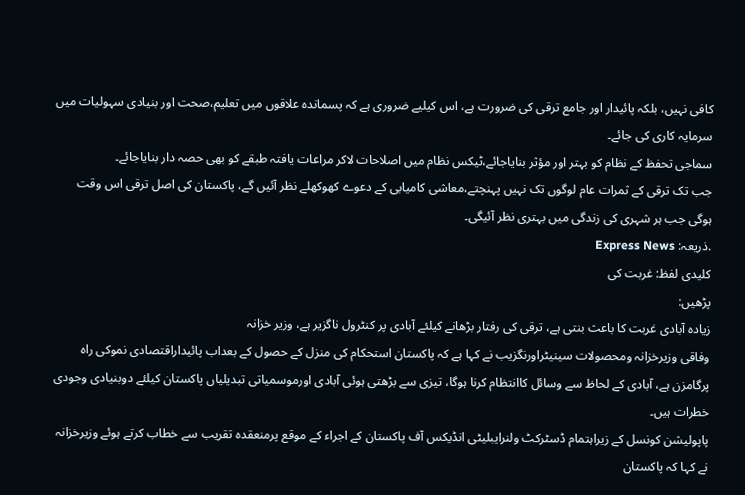کافی نہیں، بلکہ پائیدار اور جامع ترقی کی ضرورت ہے، اس کیلیے ضروری ہے کہ پسماندہ علاقوں میں تعلیم،صحت اور بنیادی سہولیات میں سرمایہ کاری کی جائے۔
سماجی تحفظ کے نظام کو بہتر اور مؤثر بنایاجائے،ٹیکس نظام میں اصلاحات لاکر مراعات یافتہ طبقے کو بھی حصہ دار بنایاجائے۔
جب تک ترقی کے ثمرات عام لوگوں تک نہیں پہنچتے،معاشی کامیابی کے دعوے کھوکھلے نظر آئیں گے، پاکستان کی اصل ترقی اس وقت ہوگی جب ہر شہری کی زندگی میں بہتری نظر آئیگی۔
.ذریعہ: Express News
کلیدی لفظ: غربت کی
پڑھیں:
زیادہ آبادی غربت کا باعث بنتی ہے، ترقی کی رفتار بڑھانے کیلئے آبادی پر کنٹرول ناگزیر ہے، وزیر خزانہ
وفاقی وزیرخزانہ ومحصولات سینیٹراورنگزیب نے کہا ہے کہ پاکستان استحکام کی منزل کے حصول کے بعداب پائیداراقتصادی نموکی راہ پرگامزن ہے، آبادی کے لحاظ سے وسائل کاانتظام کرنا ہوگا، تیزی سے بڑھتی ہوئی آبادی اورموسمیاتی تبدیلیاں پاکستان کیلئے دوبنیادی وجودی خطرات ہیں۔
پاپولیشن کونسل کے زیراہتمام ڈسٹرکٹ ولنرایبلیٹی انڈیکس آف پاکستان کے اجراء کے موقع پرمنعقدہ تقریب سے خطاب کرتے ہوئے وزیرخزانہ نے کہا کہ پاکستان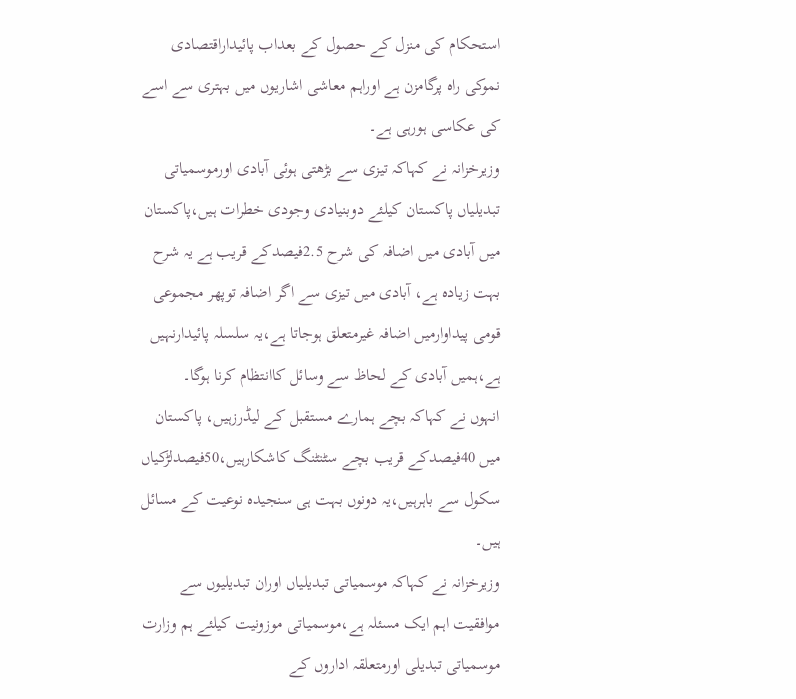استحکام کی منزل کے حصول کے بعداب پائیداراقتصادی نموکی راہ پرگامزن ہے اوراہم معاشی اشاریوں میں بہتری سے اسے کی عکاسی ہورہی ہے۔
وزیرخزانہ نے کہاکہ تیزی سے بڑھتی ہوئی آبادی اورموسمیاتی تبدیلیاں پاکستان کیلئے دوبنیادی وجودی خطرات ہیں،پاکستان میں آبادی میں اضافہ کی شرح 2.5فیصدکے قریب ہے یہ شرح بہت زیادہ ہے، آبادی میں تیزی سے اگر اضافہ توپھر مجموعی قومی پیداوارمیں اضافہ غیرمتعلق ہوجاتا ہے،یہ سلسلہ پائیدارنہیں ہے،ہمیں آبادی کے لحاظ سے وسائل کاانتظام کرنا ہوگا۔
انہوں نے کہاکہ بچے ہمارے مستقبل کے لیڈرزہیں، پاکستان میں 40فیصدکے قریب بچے سٹنٹنگ کاشکارہیں،50فیصدلڑکیاں سکول سے باہرہیں،یہ دونوں بہت ہی سنجیدہ نوعیت کے مسائل ہیں۔
وزیرخزانہ نے کہاکہ موسمیاتی تبدیلیاں اوران تبدیلیوں سے موافقیت اہم ایک مسئلہ ہے،موسمیاتی موزونیت کیلئے ہم وزارت موسمیاتی تبدیلی اورمتعلقہ اداروں کے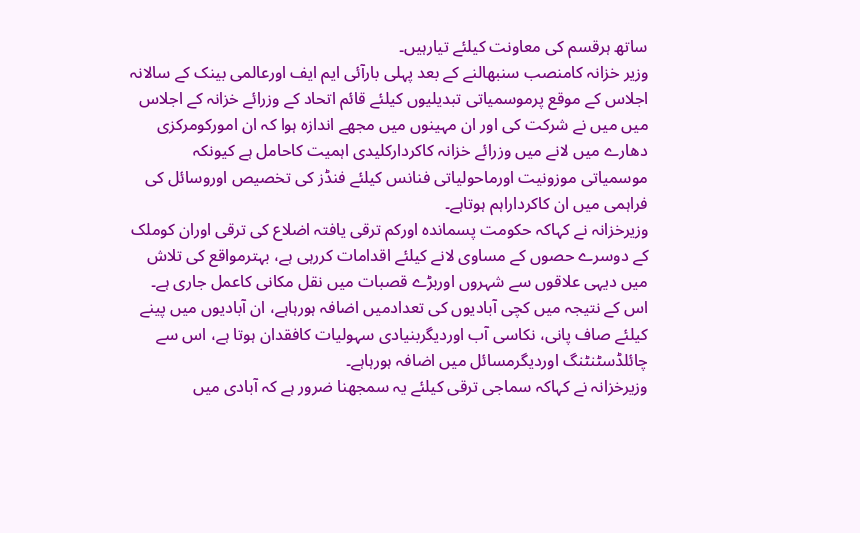ساتھ ہرقسم کی معاونت کیلئے تیارہیں۔
وزیر خزانہ کامنصب سنبھالنے کے بعد پہلی بارآئی ایم ایف اورعالمی بینک کے سالانہ اجلاس کے موقع پرموسمیاتی تبدیلیوں کیلئے قائم اتحاد کے وزرائے خزانہ کے اجلاس میں میں نے شرکت کی اور ان مہینوں میں مجھے اندازہ ہوا کہ ان امورکومرکزی دھارے میں لانے میں وزرائے خزانہ کاکردارکلیدی اہمیت کاحامل ہے کیونکہ موسمیاتی موزونیت اورماحولیاتی فنانس کیلئے فنڈز کی تخصیص اوروسائل کی فراہمی میں ان کاکرداراہم ہوتاہے۔
وزیرخزانہ نے کہاکہ حکومت پسماندہ اورکم ترقی یافتہ اضلاع کی ترقی اوران کوملک کے دوسرے حصوں کے مساوی لانے کیلئے اقدامات کررہی ہے، بہترمواقع کی تلاش میں دیہی علاقوں سے شہروں اوربڑے قصبات میں نقل مکانی کاعمل جاری ہے۔
اس کے نتیجہ میں کچی آبادیوں کی تعدادمیں اضافہ ہورہاہے، ان آبادیوں میں پینے کیلئے صاف پانی، نکاسی آب اوردیگربنیادی سہولیات کافقدان ہوتا ہے، اس سے چائلڈسٹنٹنگ اوردیگرمسائل میں اضافہ ہورہاہے۔
وزیرخزانہ نے کہاکہ سماجی ترقی کیلئے یہ سمجھنا ضرور ہے کہ آبادی میں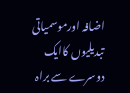اضافہ اورموسمیاتی تبدیلیوں کاایک دوسرے سے براہ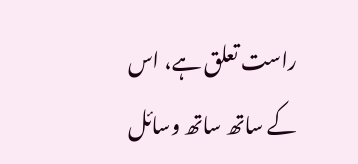راست تعلق ہے، اس کے ساتھ ساتھ وسائل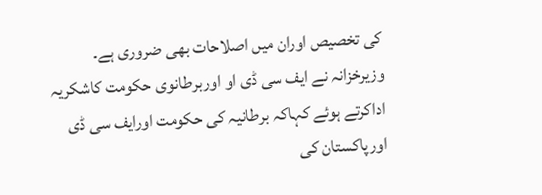کی تخصیص اوران میں اصلاحات بھی ضروری ہے۔
وزیرخزانہ نے ایف سی ڈی او اوربرطانوی حکومت کاشکریہ اداکرتے ہوئے کہاکہ برطانیہ کی حکومت اورایف سی ڈی اورپاکستان کی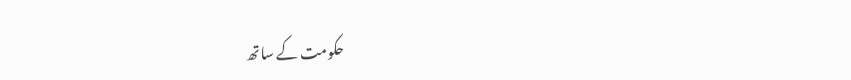حکومت کے ساتھ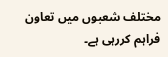مختلف شعبوں میں تعاون فراہم کررہی ہے۔